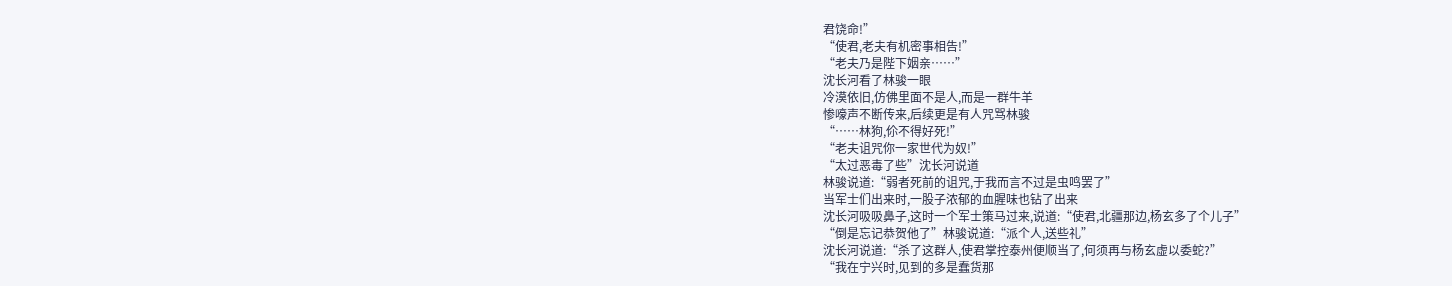君饶命!”
“使君,老夫有机密事相告!”
“老夫乃是陛下姻亲……”
沈长河看了林骏一眼
冷漠依旧,仿佛里面不是人,而是一群牛羊
惨嚎声不断传来,后续更是有人咒骂林骏
“……林狗,伱不得好死!”
“老夫诅咒你一家世代为奴!”
“太过恶毒了些”沈长河说道
林骏说道:“弱者死前的诅咒,于我而言不过是虫鸣罢了”
当军士们出来时,一股子浓郁的血腥味也钻了出来
沈长河吸吸鼻子,这时一个军士策马过来,说道:“使君,北疆那边,杨玄多了个儿子”
“倒是忘记恭贺他了”林骏说道:“派个人,送些礼”
沈长河说道:“杀了这群人,使君掌控泰州便顺当了,何须再与杨玄虚以委蛇?”
“我在宁兴时,见到的多是蠢货那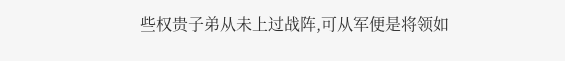些权贵子弟从未上过战阵,可从军便是将领如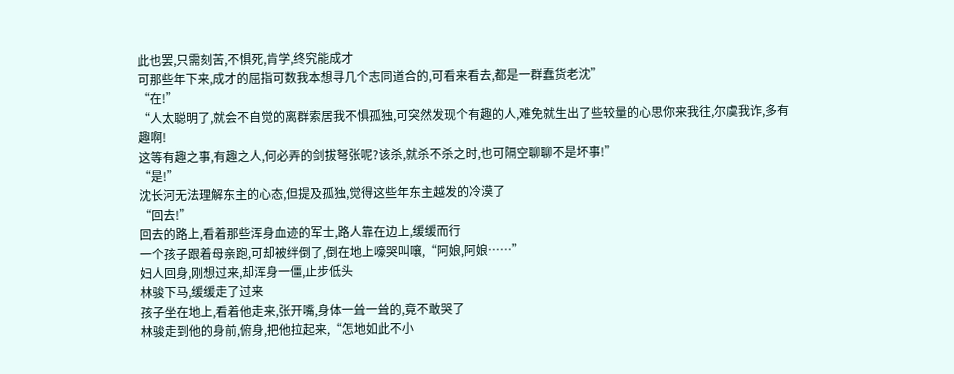此也罢,只需刻苦,不惧死,肯学,终究能成才
可那些年下来,成才的屈指可数我本想寻几个志同道合的,可看来看去,都是一群蠢货老沈”
“在!”
“人太聪明了,就会不自觉的离群索居我不惧孤独,可突然发现个有趣的人,难免就生出了些较量的心思你来我往,尔虞我诈,多有趣啊!
这等有趣之事,有趣之人,何必弄的剑拔弩张呢?该杀,就杀不杀之时,也可隔空聊聊不是坏事!”
“是!”
沈长河无法理解东主的心态,但提及孤独,觉得这些年东主越发的冷漠了
“回去!”
回去的路上,看着那些浑身血迹的军士,路人靠在边上,缓缓而行
一个孩子跟着母亲跑,可却被绊倒了,倒在地上嚎哭叫嚷,“阿娘,阿娘……”
妇人回身,刚想过来,却浑身一僵,止步低头
林骏下马,缓缓走了过来
孩子坐在地上,看着他走来,张开嘴,身体一耸一耸的,竟不敢哭了
林骏走到他的身前,俯身,把他拉起来,“怎地如此不小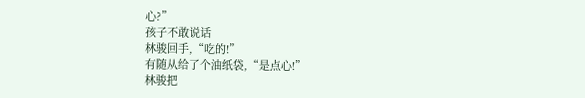心?”
孩子不敢说话
林骏回手,“吃的!”
有随从给了个油纸袋,“是点心!”
林骏把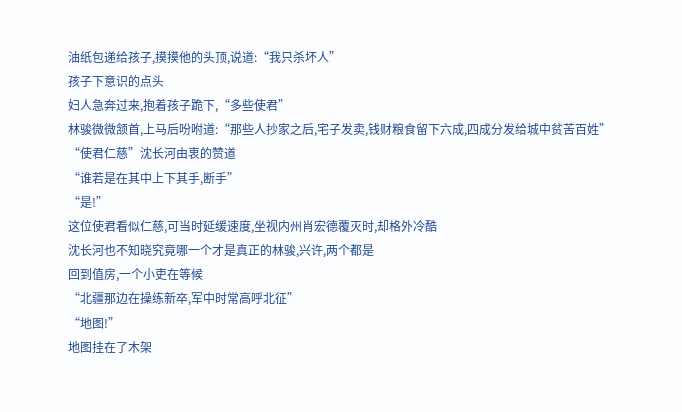油纸包递给孩子,摸摸他的头顶,说道:“我只杀坏人”
孩子下意识的点头
妇人急奔过来,抱着孩子跪下,“多些使君”
林骏微微颔首,上马后吩咐道:“那些人抄家之后,宅子发卖,钱财粮食留下六成,四成分发给城中贫苦百姓”
“使君仁慈”沈长河由衷的赞道
“谁若是在其中上下其手,断手”
“是!”
这位使君看似仁慈,可当时延缓速度,坐视内州肖宏德覆灭时,却格外冷酷
沈长河也不知晓究竟哪一个才是真正的林骏,兴许,两个都是
回到值房,一个小吏在等候
“北疆那边在操练新卒,军中时常高呼北征”
“地图!”
地图挂在了木架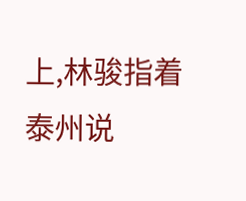上,林骏指着泰州说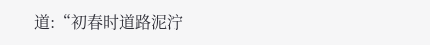道:“初春时道路泥泞